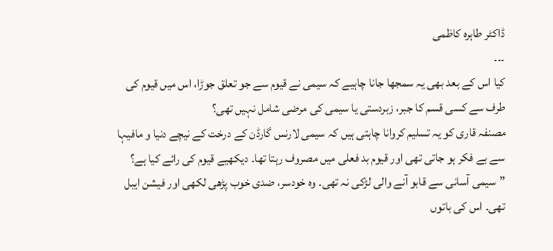ڈاکٹر طاہرہ کاظمی
۔۔۔
کیا اس کے بعد بھی یہ سمجھا جانا چاہیے کہ سیمی نے قیوم سے جو تعلق جوڑا، اس میں قیوم کی طرف سے کسی قسم کا جبر، زبردستی یا سیمی کی مرضی شامل نہیں تھی؟
مصنفہ قاری کو یہ تسلیم کروانا چاہتی ہیں کہ سیمی لارنس گارڈن کے درخت کے نیچے دنیا و مافیہا سے بے فکر ہو جاتی تھی اور قیوم بد فعلی میں مصروف رہتا تھا۔ دیکھیے قیوم کی رائے کیا ہے؟
”سیمی آسانی سے قابو آنے والی لڑکی نہ تھی۔ وہ خودسر، ضدی خوب پڑھی لکھی اور فیشن ایبل تھی۔ اس کی باتوں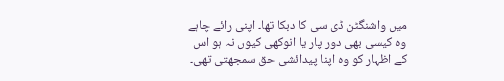میں واشنگٹن ڈی سی کا دبکا تھا۔ اپنی رائے چاہے وہ کیسی بھی دور پار یا انوکھی کیوں نہ ہو اس کے اظہار کو وہ اپنا پیدائشی حق سمجھتی تھی۔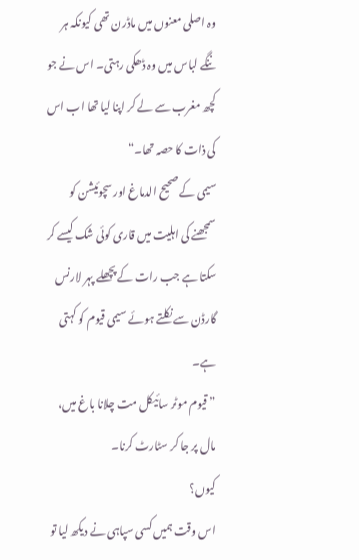وہ اصلی معنوں میں ماڈرن تھی کیونکہ ہر ننگے لباس میں وہ ڈھکی رہتی۔ اس نے جو کچھ مغرب سے لے کر اپنا لیا تھا اب اس کی ذات کا حصہ تھا۔“
سیمی کے صحیح الدماغ اور سچوئیشن کو سمجھنے کی اہلیت میں قاری کوئی شک کیسے کر سکتا ہے جب رات کے پچھلے پہر لارنس گارڈن سے نکلتے ہوئے سیمی قیوم کو کہتی ہے۔
”قیوم موٹر سائیکل مت چلانا باغ میں، مال پر جا کر سٹارٹ کرنا۔
کیوں؟
اس وقت ہمیں کسی سپاہی نے دیکھ لیا تو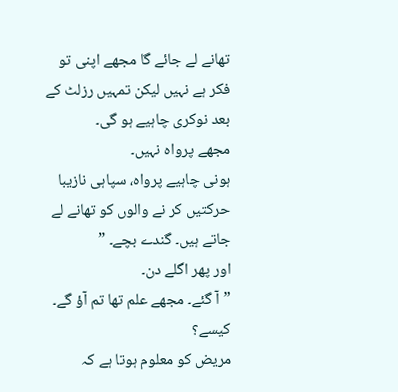تھانے لے جائے گا مجھے اپنی تو فکر ہے نہیں لیکن تمہیں رزلٹ کے بعد نوکری چاہیے ہو گی۔
مجھے پرواہ نہیں۔
ہونی چاہیے پرواہ، سپاہی نازیبا حرکتیں کر نے والوں کو تھانے لے جاتے ہیں۔ گندے بچے۔ ”
اور پھر اگلے دن۔
”آ گئے۔ مجھے علم تھا تم آؤ گے۔
کیسے؟
مریض کو معلوم ہوتا ہے کہ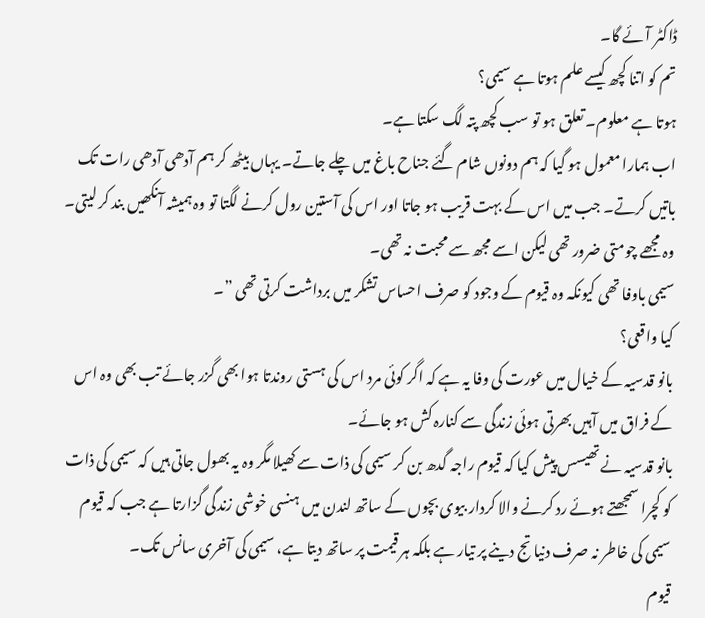ڈاکٹر آئے گا۔
تم کو اتنا کچھ کیسے علم ہوتا ہے سیمی؟
ہوتا ہے معلوم۔ تعلق ہو تو سب کچھ پتہ لگ سکتا ہے۔
اب ہمارا معمول ہو گیا کہ ہم دونوں شام گئے جناح باغ میں چلے جاتے۔ یہاں بیٹھ کر ہم آدھی آدھی رات تک باتیں کرتے۔ جب میں اس کے بہت قریب ہو جاتا اور اس کی آستین رول کرنے لگتا تو وہ ہمیشہ آنکھیں بند کر لیتی۔
وہ مجھے چومتی ضرور تھی لیکن اسے مجھ سے محبت نہ تھی۔
سیمی باوفا تھی کیونکہ وہ قیوم کے وجود کو صرف احساس تشکر میں برداشت کرتی تھی ”۔
کیا واقعی؟
بانو قدسیہ کے خیال میں عورت کی وفا یہ ہے کہ اگر کوئی مرد اس کی ہستی روندتا ہوا بھی گزر جائے تب بھی وہ اس کے فراق میں آہیں بھرتی ہوئی زندگی سے کنارہ کش ہو جائے۔
بانو قدسیہ نے تھیسس پیش کیا کہ قیوم راجہ گدھ بن کر سیمی کی ذات سے کھیلا مگر وہ یہ بھول جاتی ہیں کہ سیمی کی ذات کو کچرا سمجھتے ہوئے رد کرنے والا کردار بیوی بچوں کے ساتھ لندن میں ہنسی خوشی زندگی گزارتا ہے جب کہ قیوم سیمی کی خاطر نہ صرف دنیا تج دینے پر تیار ہے بلکہ ہر قیمت پر ساتھ دیتا ہے، سیمی کی آخری سانس تک۔
قیوم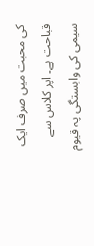کی محبت میں صرف ایک قباحت ہے۔ اپر کلاس سے سیمی کی وابستگی پہ قیوم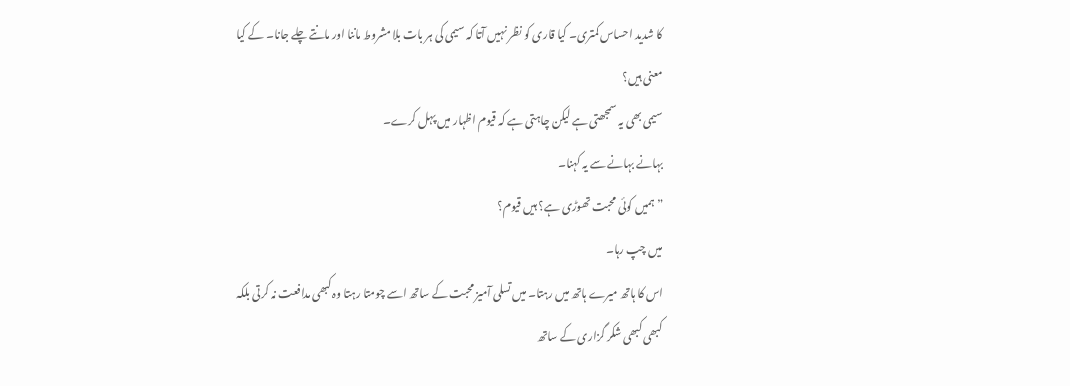کا شدید احساس کمتری۔ کیا قاری کو نظر نہیں آتا کہ سیمی کی ہر بات بلا مشروط ماننا اور مانتے چلے جانا۔ کے کیا معنی ہیں؟
سیمی بھی یہ سمجھتی ہے لیکن چاہتی ہے کہ قیوم اظہار میں پہل کرے۔
بہانے بہانے سے یہ کہنا۔
”ہمیں کوئی محبت تھوڑی ہے؟ ہیں قیوم؟
میں چپ رہا۔
اس کا ہاتھ میرے ہاتھ میں رہتا۔ میں تسلی آمیز محبت کے ساتھ اسے چومتا رہتا وہ کبھی مدافعت نہ کرتی بلکہ کبھی کبھی شکر گزاری کے ساتھ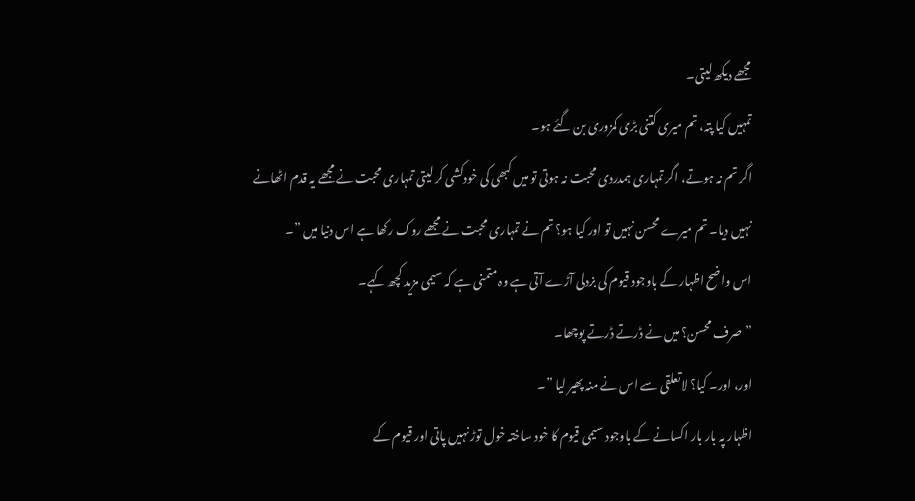مجھے دیکھ لیتی۔
تمہیں کیا پتہ، تم میری کتنی بڑی کمزوری بن گئے ہو۔
اگر تم نہ ہوتے، اگر تمہاری ہمدردی محبت نہ ہوتی تو میں کبھی کی خودکشی کر لیتی تمہاری محبت نے مجھے یہ قدم اٹھانے نہیں دیا۔ تم میرے محسن نہیں تو اور کیا ہو؟ تم نے تمہاری محبت نے مجھے روک رکھا ہے اس دنیا میں ”۔
اس واضح اظہار کے باوجود قیوم کی بزدلی آڑے آتی ہے وہ متمنی ہے کہ سیمی مزید کچھ کہے۔
”صرف محسن؟ میں نے ڈرتے ڈرتے پوچھا۔
اور، اور۔ کیا؟ لاتعلقی سے اس نے منہ پھیر لیا ”۔
اظہار پہ بار بار اکسانے کے باوجود سیمی قیوم کا خود ساختہ خول توڑ نہیں پاتی اور قیوم کے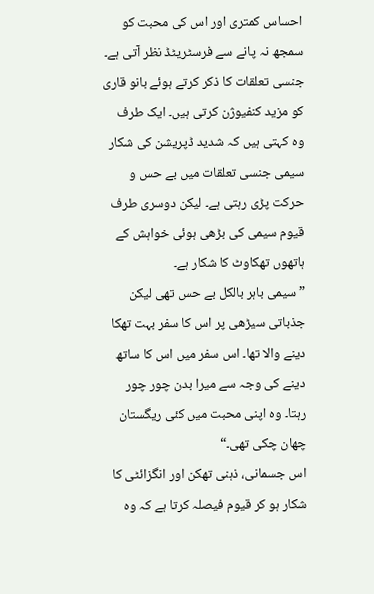احساس کمتری اور اس کی محبت کو سمجھ نہ پانے سے فرسٹریٹڈ نظر آتی ہے۔
جنسی تعلقات کا ذکر کرتے ہوئے بانو قاری کو مزید کنفیوژن کرتی ہیں۔ ایک طرف وہ کہتی ہیں کہ شدید ڈپریشن کی شکار سیمی جنسی تعلقات میں بے حس و حرکت پڑی رہتی ہے۔ لیکن دوسری طرف قیوم سیمی کی بڑھی ہوئی خواہش کے ہاتھوں تھکاوٹ کا شکار ہے۔
”سیمی باہر بالکل بے حس تھی لیکن جذباتی سیڑھی پر اس کا سفر بہت تھکا دینے والا تھا۔ اس سفر میں اس کا ساتھ دینے کی وجہ سے میرا بدن چور چور رہتا۔ وہ اپنی محبت میں کئی ریگستان چھان چکی تھی۔“
اس جسمانی، ذہنی تھکن اور انگزائٹی کا شکار ہو کر قیوم فیصلہ کرتا ہے کہ وہ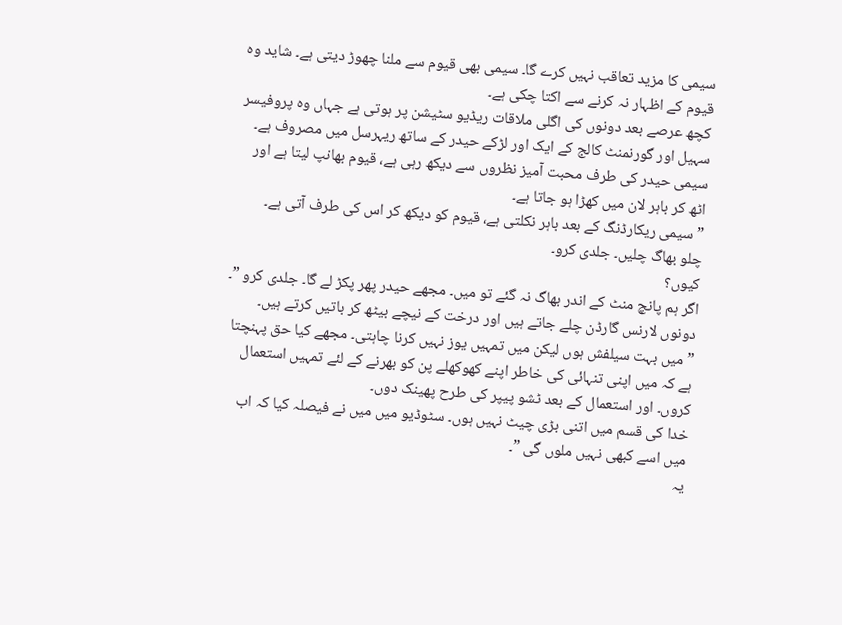سیمی کا مزید تعاقب نہیں کرے گا۔ سیمی بھی قیوم سے ملنا چھوڑ دیتی ہے۔ شاید وہ قیوم کے اظہار نہ کرنے سے اکتا چکی ہے۔
کچھ عرصے بعد دونوں کی اگلی ملاقات ریڈیو سٹیشن پر ہوتی ہے جہاں وہ پروفیسر سہیل اور گورنمنٹ کالج کے ایک اور لڑکے حیدر کے ساتھ ریہرسل میں مصروف ہے۔
سیمی حیدر کی طرف محبت آمیز نظروں سے دیکھ رہی ہے، قیوم بھانپ لیتا ہے اور اٹھ کر باہر لان میں کھڑا ہو جاتا ہے۔
”سیمی ریکارڈنگ کے بعد باہر نکلتی ہے، قیوم کو دیکھ کر اس کی طرف آتی ہے۔
چلو بھاگ چلیں۔ جلدی کرو۔
کیوں؟
اگر ہم پانچ منٹ کے اندر بھاگ نہ گئے تو میں۔ مجھے حیدر پھر پکڑ لے گا۔ جلدی کرو ”۔
دونوں لارنس گارڈن چلے جاتے ہیں اور درخت کے نیچے بیٹھ کر باتیں کرتے ہیں۔
”میں بہت سیلفش ہوں لیکن میں تمہیں یوز نہیں کرنا چاہتی۔ مجھے کیا حق پہنچتا ہے کہ میں اپنی تنہائی کی خاطر اپنے کھوکھلے پن کو بھرنے کے لئے تمہیں استعمال کروں۔ اور استعمال کے بعد ٹشو پیپر کی طرح پھینک دوں۔
خدا کی قسم میں اتنی بڑی چیٹ نہیں ہوں۔ سٹوڈیو میں میں نے فیصلہ کیا کہ اب میں اسے کبھی نہیں ملوں گی ”۔
یہ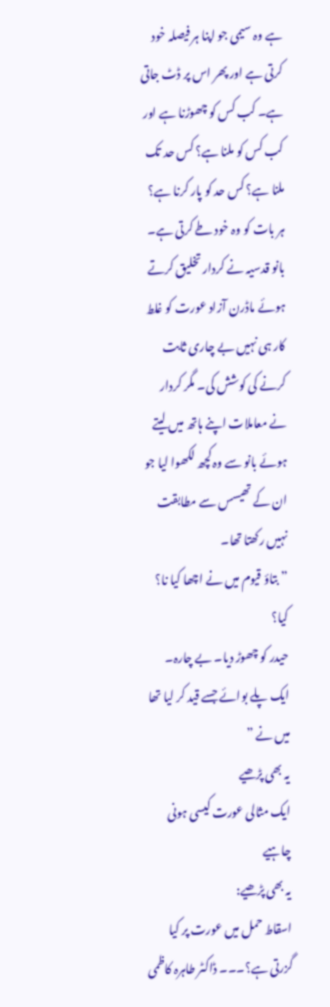ہے وہ سیمی جو اپنا ہر فیصلہ خود کرتی ہے اور پھر اس پر ڈٹ جاتی ہے۔ کب کس کو چھوڑنا ہے اور کب کس کو ملنا ہے؟ کس حد تک ملنا ہے؟ کس حد کو پار کرنا ہے؟ ہر بات کو وہ خود طے کرتی ہے۔
بانو قدسیہ نے کردار تخلیق کرتے ہوئے ماڈرن آزاد عورت کو غلط کار ہی نہیں بے چاری ثابت کرنے کی کوشش کی۔ مگر کردار نے معاملات اپنے ہاتھ میں لیتے ہوئے بانو سے وہ کچھ لکھوا لیا جو ان کے تھیسس سے مطابقت نہیں رکھتا تھا۔
”بتاؤ قیوم میں نے اچھا کیا نا؟
کیا؟
حیدر کو چھوڑ دیا۔ بے چارہ۔ ایک پلے بوائے جسے قید کر لیا تھا میں نے ”
یہ بھی پڑھیے
ایک مثالی عورت کیسی ہونی چاہیے
یہ بھی پڑھیے:
اسقاط حمل میں عورت پر کیا گزرتی ہے؟۔۔۔ ڈاکٹر طاہرہ کاظمی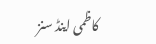کاظمی اینڈ سنز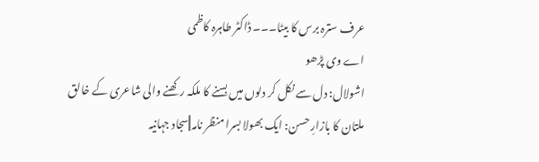عرف سترہ برس کا بیٹا۔۔۔ ڈاکٹر طاہرہ کاظمی
اے وی پڑھو
اشولال: دل سے نکل کر دلوں میں بسنے کا ملکہ رکھنے والی شاعری کے خالق
ملتان کا بازارِ حسن: ایک بھولا بسرا منظر نامہ||سجاد جہانیہ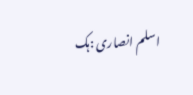اسلم انصاری :ہک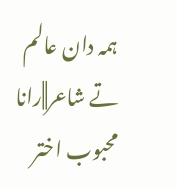ہمہ دان عالم تے شاعر||رانا محبوب اختر